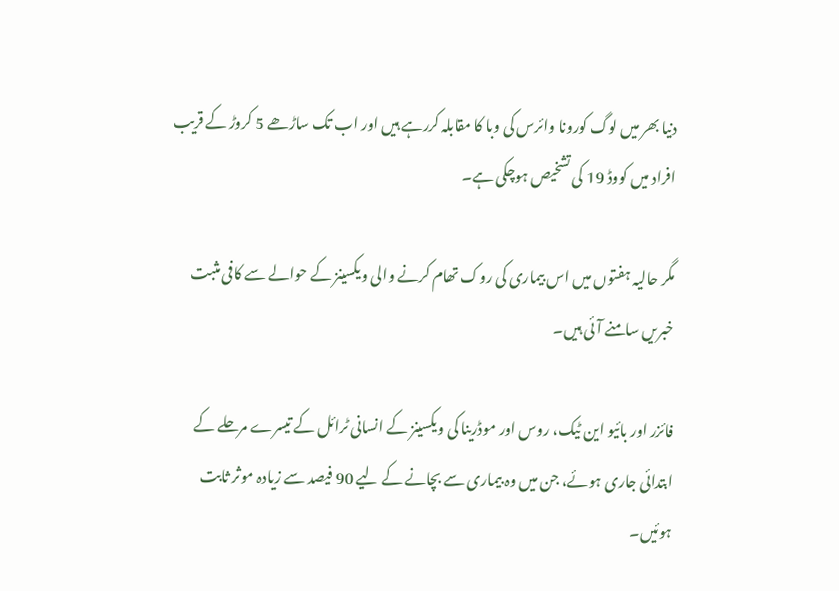دنیا بھر میں لوگ کورونا وائرس کی وبا کا مقابلہ کررہے ہیں اور اب تک ساڑھے 5 کروڑ کے قریب افراد میں کووڈ 19 کی تشخیص ہوچکی ہے۔

مگر حالیہ ہفتوں میں اس بیماری کی روک تھام کرنے والی ویکسینز کے حوالے سے کافی مثبت خبریں سامنے آئی ہیں۔

فائزر اور بائیو این ٹیک، روس اور موڈرینا کی ویکسینز کے انسانی ٹرائل کے تیسرے مرحلے کے ابتدائی جاری ہوئے، جن میں وہ بیماری سے بچانے کے لیے 90 فیصد سے زیادہ موثر ثابت ہوئیں۔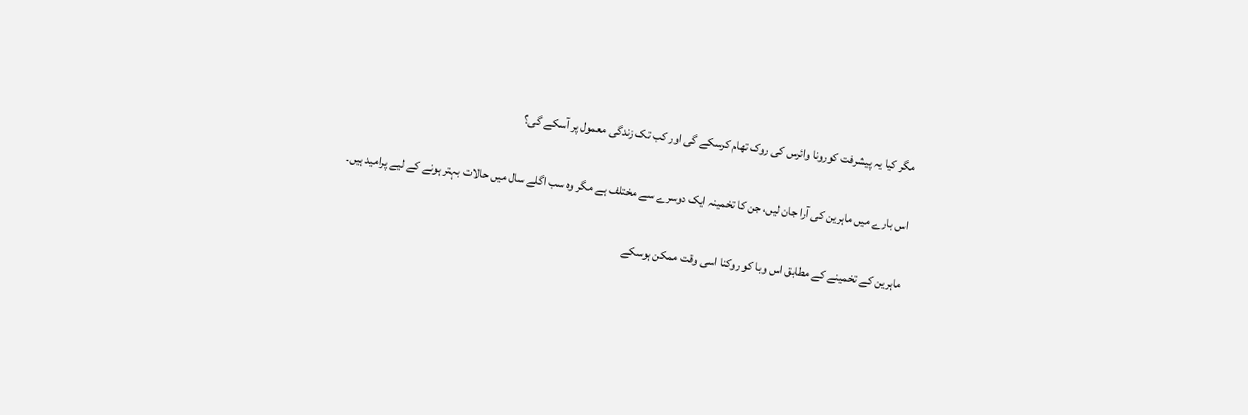مگر کیا یہ پیشرفت کورونا وائرس کی روک تھام کرسکے گی اور کب تک زندگی معمول پر آسکے گی؟

اس بارے میں ماہرین کی آرا جان لیں، جن کا تخمینہ ایک دوسرے سے مختلف ہے مگر وہ سب اگلے سال میں حالات بہتر ہونے کے لیے پرامید ہیں۔

ماہرین کے تخمینے کے مطابق اس وبا کو روکنا اسی وقت ممکن ہوسکے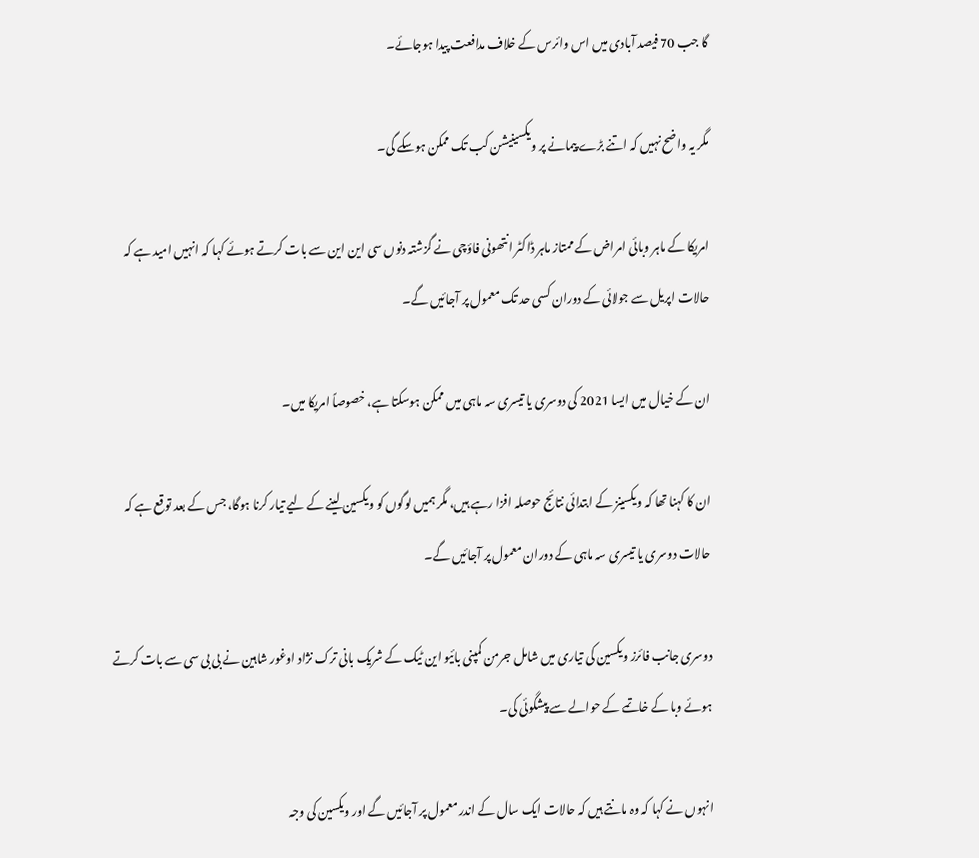گا جب 70 فیصد آبادی میں اس وائرس کے خلاف مدافعت پیدا ہوجائے۔

مگر یہ واضح نہیں کہ اتنے بڑے پیمانے پر ویکسینیشن کب تک ممکن ہوسکے گی۔

امریکا کے ماہر وبائی امراض کے ممتاز ماہر ڈاکٹر انتھونی فاؤچی نے گزشتہ دنوں سی این این سے بات کرتے ہوئے کہا کہ انہیں امید ہے کہ حالات اپریل سے جولائی کے دوران کسی حد تک معمول پر آجائیں گے۔

ان کے خیال میں ایسا 2021 کی دوسری یا تیسری سہ ماہی میں ممکن ہوسکتا ہے، خصوصاً امریکا میں۔

ان کا کہنا تھا کہ ویکسینز کے ابتدائی نتائج حوصلہ افزا رہے ہیں، مگر ہمیں لوگوں کو ویکسین لینے کے لیے تیار کرنا ہوگا، جس کے بعد توقع ہے کہ حالات دوسری یا تیسری سہ ماہی کے دوران معمول پر آجائیں گے۔

دوسری جانب فائرز ویکسین کی تیاری میں شامل جرمن کمپنی بائیو این ٹیک کے شریک بانی ترک نژاد اوغور شاہین نے بی بی سی سے بات کرتے ہوئے وبا کے خاتمے کے حوالے سے پیشگوئی کی۔

انہوں نے کہا کہ وہ مانتے ہیں کہ حالات ایک سال کے اندر معمول پر آجائیں گے اور ویکسین کی وجہ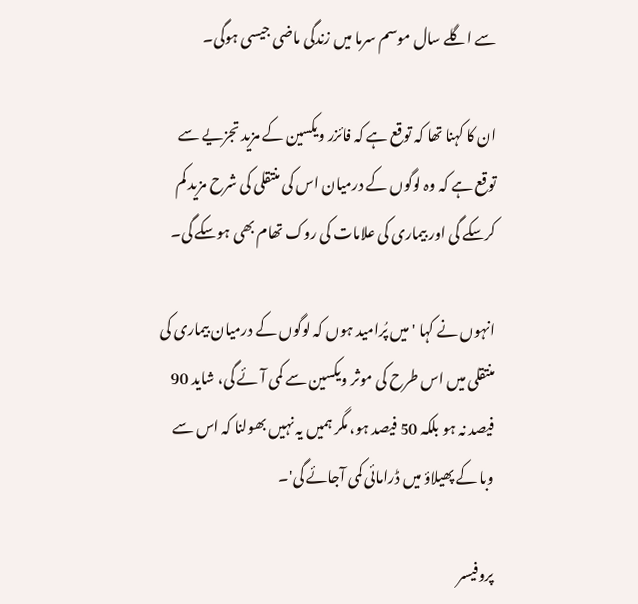سے اگلے سال موسم سرما میں زندگی ماضی جیسی ہوگی۔

ان کا کہنا تھا کہ توقع ہے کہ فائزر ویکسین کے مزید تجزیے سے توقع ہے کہ وہ لوگوں کے درمیان اس کی منتقلی کی شرح مزید کم کرسکے گی اور بیماری کی علامات کی روک تھام بھی ہوسکے گی۔

انہوں نے کہا 'میں پُرامید ہوں کہ لوگوں کے درمیان بیماری کی منتقلی میں اس طرح کی موثر ویکسین سے کمی آئے گی، شاید 90 فیصد نہ ہو بلکہ 50 فیصد ہو، مگر ہمیں یہ نہیں بھولنا کہ اس سے وبا کے پھیلاؤ میں ڈرامائی کمی آجائے گی'۔

پروفیسر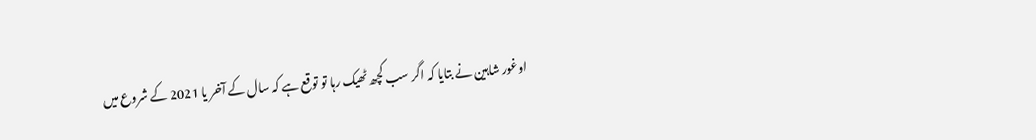اوغور شاہین نے بتایا کہ اگر سب کچھ ٹھیک رہا تو توقع ہے کہ سال کے آخر یا 2021 کے شروع میں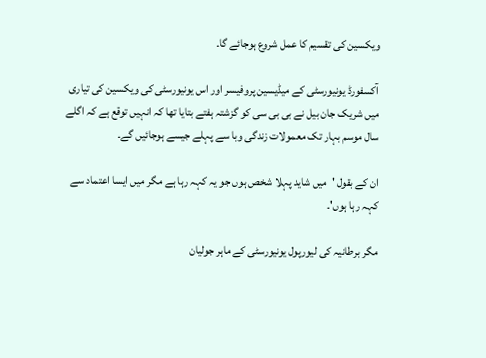ویکسین کی تقسیم کا عمل شروع ہوجائے گا۔

آکسفورڈ یونیورسٹی کے میڈیسین پروفیسر اور اس یونیورسٹی کی ویکسین کی تیاری میں شریک جان بیل نے بی بی سی کو گزشتہ ہفتے بتایا تھا کہ انہیں توقع ہے کہ اگلے سال موسم بہار تک معمولات زندگی وبا سے پہلے جیسے ہوجائیں گے۔

ان کے بقول 'میں شاید پہلا شخص ہوں جو یہ کہہ رہا ہے مگر میں ایسا اعتماد سے کہہ رہا ہوں'۔

مگر برطانیہ کی لیورپول یونیورسٹی کے ماہر جولیان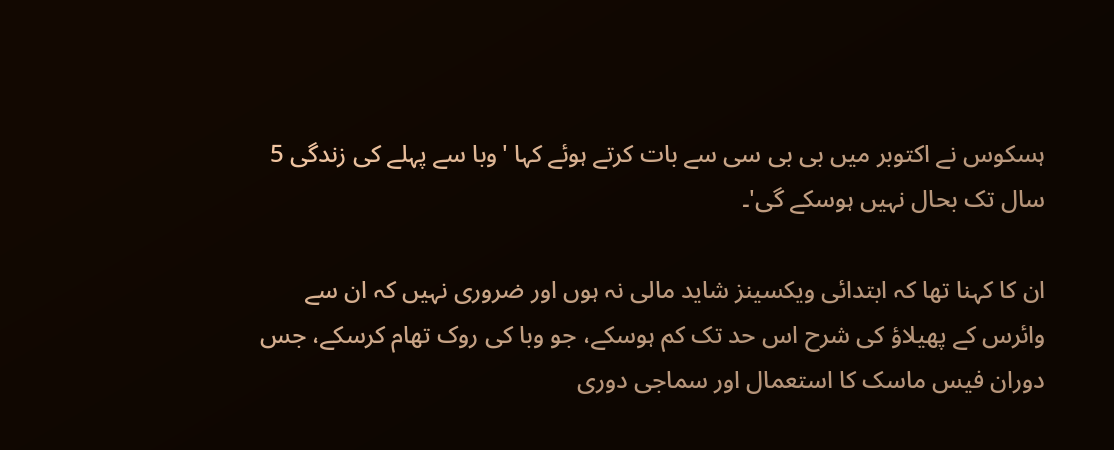ہسکوس نے اکتوبر میں بی بی سی سے بات کرتے ہوئے کہا 'وبا سے پہلے کی زندگی 5 سال تک بحال نہیں ہوسکے گی'۔

ان کا کہنا تھا کہ ابتدائی ویکسینز شاید مالی نہ ہوں اور ضروری نہیں کہ ان سے وائرس کے پھیلاؤ کی شرح اس حد تک کم ہوسکے، جو وبا کی روک تھام کرسکے، جس دوران فیس ماسک کا استعمال اور سماجی دوری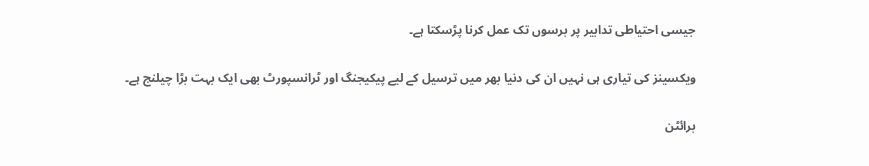جیسی احتیاطی تدابیر پر برسوں تک عمل کرنا پڑسکتا ہے۔

ویکسینز کی تیاری ہی نہیں ان کی دنیا بھر میں ترسیل کے لیے پیکیجنگ اور ٹرانسپورٹ بھی ایک بہت بڑا چیلنج ہے۔

برائٹن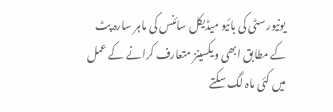یونیورسٹی کی بائیو میڈیکل سائنس کی ماہر سارہ پٹ کے مطابق ابھی ویکسینز متعارف کرانے کے عمل میں کئی ماہ لگ سکتے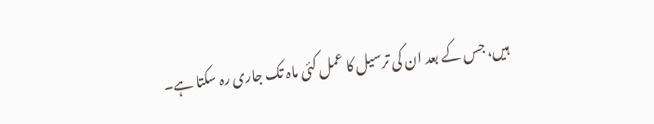ہیں، جس کے بعد ان کی ترسیل کا عمل کئی ماہ تک جاری رہ سکتا ہے۔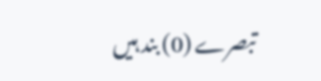تبصرے (0) بند ہیں